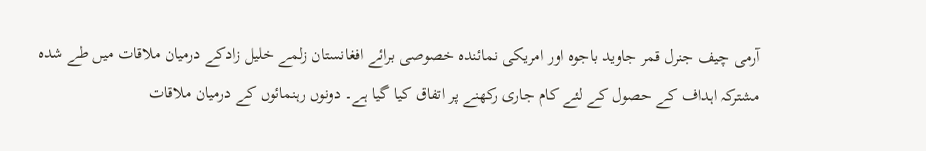آرمی چیف جنرل قمر جاوید باجوہ اور امریکی نمائندہ خصوصی برائے افغانستان زلمے خلیل زادکے درمیان ملاقات میں طے شدہ مشترکہ اہداف کے حصول کے لئے کام جاری رکھنے پر اتفاق کیا گیا ہے۔ دونوں رہنمائوں کے درمیان ملاقات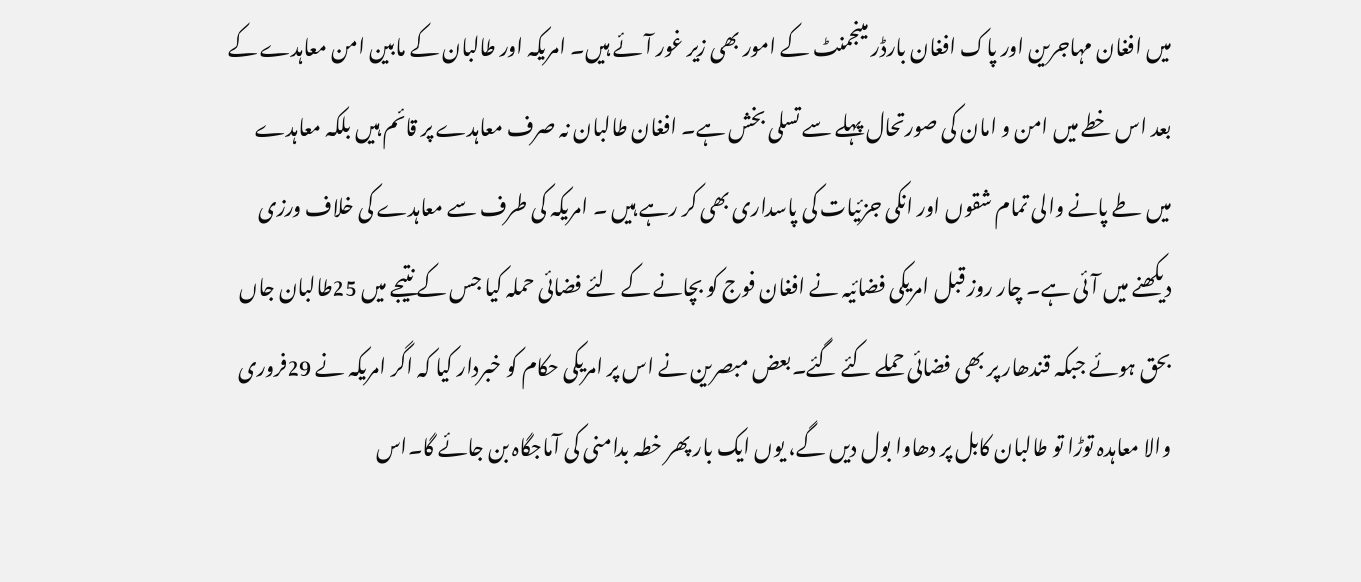میں افغان مہاجرین اور پاک افغان بارڈر مینجمنٹ کے امور بھی زیر غور آئے ہیں۔ امریکہ اور طالبان کے مابین امن معاہدے کے بعد اس خطے میں امن و امان کی صورتحال پہلے سے تسلی بخش ہے۔ افغان طالبان نہ صرف معاہدے پر قائم ہیں بلکہ معاہدے میں طے پانے والی تمام شقوں اور انکی جزئیات کی پاسداری بھی کر رہے ہیں ۔ امریکہ کی طرف سے معاہدے کی خلاف ورزی دیکھنے میں آئی ہے۔ چار روز قبل امریکی فضائیہ نے افغان فوج کو بچانے کے لئے فضائی حملہ کیا جس کے نتیجے میں 25طالبان جاں بحق ہوئے جبکہ قندھار پر بھی فضائی حملے کئے گئے۔بعض مبصرین نے اس پر امریکی حکام کو خبردار کیا کہ اگر امریکہ نے 29فروری والا معاہدہ توڑا تو طالبان کابل پر دھاوا بول دیں گے، یوں ایک بار پھر خطہ بدامنی کی آماجگاہ بن جائے گا۔اس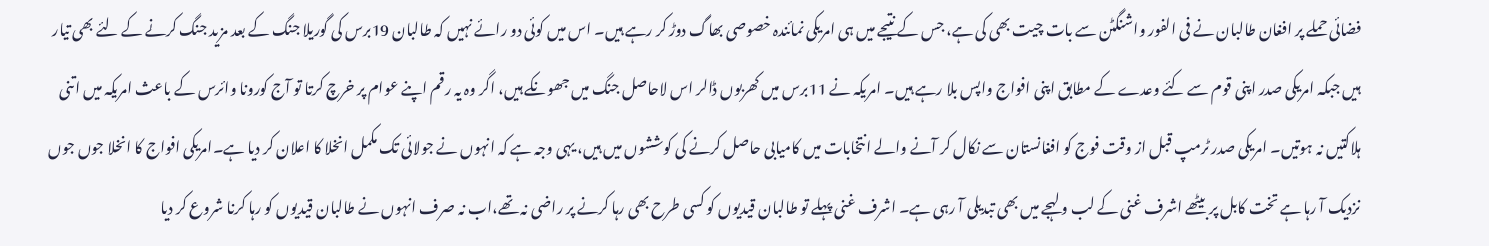فضائی حملے پر افغان طالبان نے فی الفور واشنگٹن سے بات چیت بھی کی ہے، جس کے نتیجے میں ہی امریکی نمائندہ خصوصی بھاگ دوڑ کر رہے ہیں۔ اس میں کوئی دو رائے نہیں کہ طالبان 19برس کی گوریلا جنگ کے بعد مزید جنگ کرنے کے لئے بھی تیار ہیں جبکہ امریکی صدر اپنی قوم سے کئے وعدے کے مطابق اپنی افواج واپس بلا رہے ہیں۔ امریکہ نے 11برس میں کھربوں ڈالر اس لاحاصل جنگ میں جھونکے ہیں، اگر وہ یہ رقم اپنے عوام پر خرچ کرتا تو آج کورونا وائرس کے باعث امریکہ میں اتنی ہلاکتیں نہ ہوتیں۔ امریکی صدر ٹرمپ قبل از وقت فوج کو افغانستان سے نکال کر آنے والے انتخابات میں کامیابی حاصل کرنے کی کوششوں میں ہیں، یہی وجہ ہے کہ انہوں نے جولائی تک مکمل انخلا کا اعلان کر دیا ہے۔امریکی افواج کا انخلا جوں جوں نزدیک آ رہا ہے تخت کابل پر بیٹھے اشرف غنی کے لب و لہجے میں بھی تبدیلی آ رہی ہے۔ اشرف غنی پہلے تو طالبان قیدیوں کو کسی طرح بھی رہا کرنے پر راضی نہ تھے،اب نہ صرف انہوں نے طالبان قیدیوں کو رہا کرنا شروع کر دیا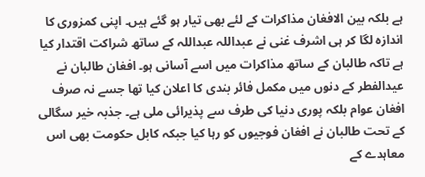ہے بلکہ بین الافغان مذاکرات کے لئے بھی تیار ہو گئے ہیں۔ اپنی کمزوری کا اندازہ لگا کر ہی اشرف غنی نے عبداللہ عبداللہ کے ساتھ شراکت اقتدار کیا ہے تاکہ طالبان کے ساتھ مذاکرات میں اسے آسانی ہو۔ افغان طالبان نے عیدالفطر کے دنوں میں مکمل فائر بندی کا اعلان کیا تھا جسے نہ صرف افغان عوام بلکہ پوری دنیا کی طرف سے پذیرائی ملی ہے۔ جذبہ خیر سگالی کے تحت طالبان نے افغان فوجیوں کو رہا کیا جبکہ کابل حکومت بھی اس معاہدے کے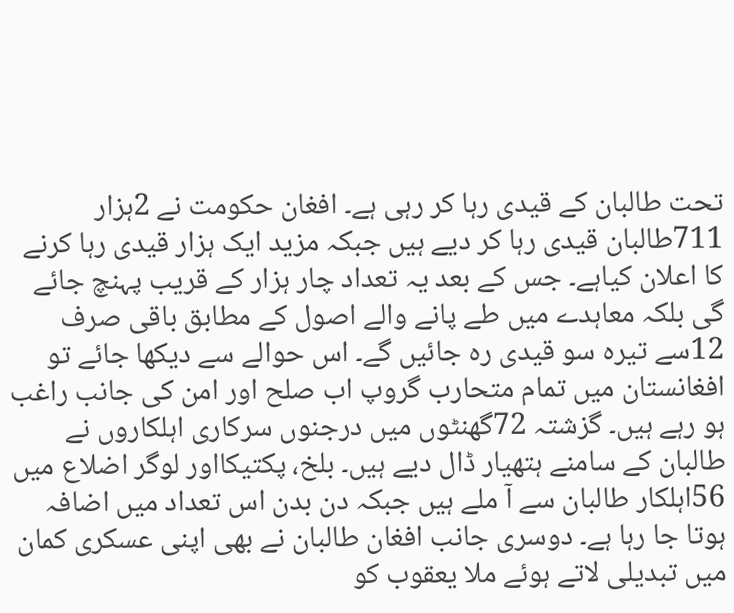تحت طالبان کے قیدی رہا کر رہی ہے۔ افغان حکومت نے 2ہزار 711طالبان قیدی رہا کر دیے ہیں جبکہ مزید ایک ہزار قیدی رہا کرنے کا اعلان کیاہے۔ جس کے بعد یہ تعداد چار ہزار کے قریب پہنچ جائے گی بلکہ معاہدے میں طے پانے والے اصول کے مطابق باقی صرف 12سے تیرہ سو قیدی رہ جائیں گے۔ اس حوالے سے دیکھا جائے تو افغانستان میں تمام متحارب گروپ اب صلح اور امن کی جانب راغب ہو رہے ہیں۔ گزشتہ 72گھنٹوں میں درجنوں سرکاری اہلکاروں نے طالبان کے سامنے ہتھیار ڈال دیے ہیں۔ بلخ، پکتیکااور لوگر اضلاع میں 56اہلکار طالبان سے آ ملے ہیں جبکہ دن بدن اس تعداد میں اضافہ ہوتا جا رہا ہے۔ دوسری جانب افغان طالبان نے بھی اپنی عسکری کمان میں تبدیلی لاتے ہوئے ملا یعقوب کو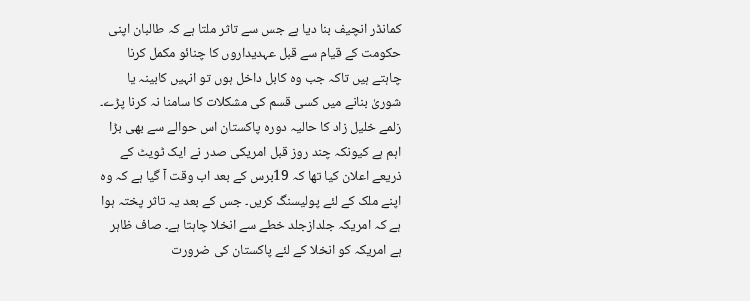کمانڈر انچیف بنا دیا ہے جس سے تاثر ملتا ہے کہ طالبان اپنی حکومت کے قیام سے قبل عہدیداروں کا چنائو مکمل کرنا چاہتے ہیں تاکہ جب وہ کابل داخل ہوں تو انہیں کابینہ یا شوریٰ بنانے میں کسی قسم کی مشکلات کا سامنا نہ کرنا پڑے۔ زلمے خلیل زاد کا حالیہ دورہ پاکستان اس حوالے سے بھی بڑا اہم ہے کیونکہ چند روز قبل امریکی صدر نے ایک ٹویٹ کے ذریعے اعلان کیا تھا کہ 19برس کے بعد اب وقت آ گیا ہے کہ وہ اپنے ملک کے لئے پولیسنگ کریں۔ جس کے بعد یہ تاثر پختہ ہوا ہے کہ امریکہ جلدازجلد خطے سے انخلا چاہتا ہے۔ صاف ظاہر ہے امریکہ کو انخلا کے لئے پاکستان کی ضرورت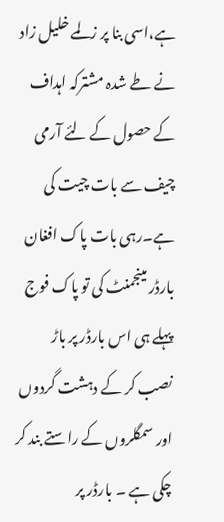ہے،اسی بنا پر زلمے خلیل زاد نے طے شدہ مشترکہ اہداف کے حصول کے لئے آرمی چیف سے بات چیت کی ہے۔رہی بات پاک افغان بارڈر مینجمنٹ کی تو پاک فوج پہلے ہی اس بارڈر پر باڑ نصب کر کے دہشت گردوں اور سمگلروں کے راستے بند کر چکی ہے ۔ بارڈر پر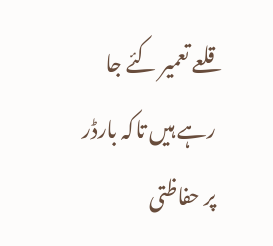قلعے تعمیر کئے جا رہے ہیں تاکہ بارڈر پر حفاظتی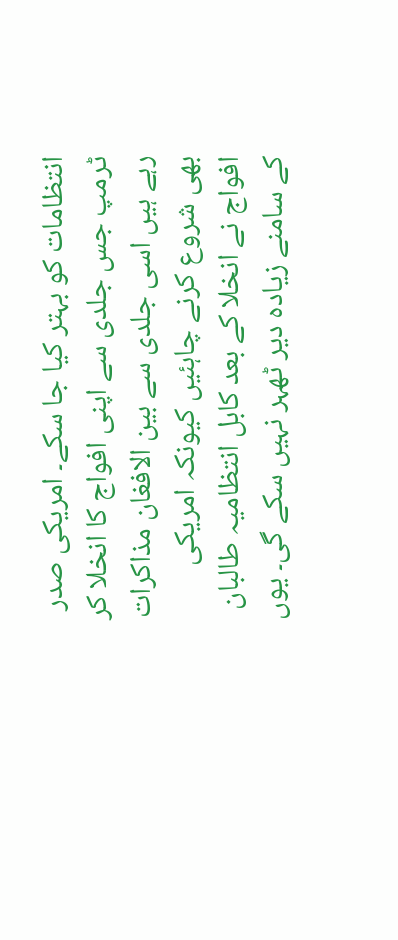انتظامات کو بہتر کیا جا سکے۔ امریکی صدر ٹرمپ جس جلدی سے اپنی افواج کا انخلا کر رہے ہیں اسی جلدی سے بین الافغان مذاکرات بھی شروع کرنے چاہئیں کیونکہ امریکی افواج نے انخلا کے بعد کابل انتظامیہ طالبان کے سامنے زیادہ دیر ٹھہر نہیں سکے گی۔ یوں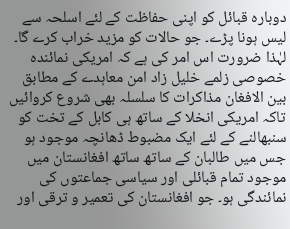دوبارہ قبائل کو اپنی حفاظت کے لئے اسلحہ سے لیس ہونا پڑے۔ جو حالات کو مزید خراب کرے گا۔ لہٰذا ضرورت اس امر کی ہے کہ امریکی نمائندہ خصوصی زلمے خلیل زاد امن معاہدے کے مطابق بین الافغان مذاکرات کا سلسلہ بھی شروع کروائیں تاکہ امریکی انخلا کے ساتھ ہی کابل کے تخت کو سنبھالنے کے لئے ایک مضبوط ڈھانچہ موجود ہو جس میں طالبان کے ساتھ ساتھ افغانستان میں موجود تمام قبائلی اور سیاسی جماعتوں کی نمائندگی ہو۔ جو افغانستان کی تعمیر و ترقی اور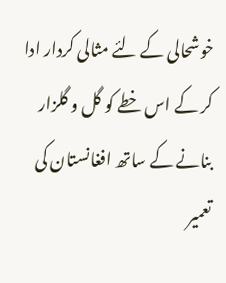خوشحالی کے لئے مثالی کردار ادا کر کے اس خطے کو گل و گلزار بنانے کے ساتھ افغانستان کی تعمیر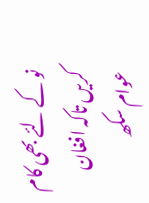نو کے لئے بھی کام کریں تاکہ افغان عوام سکھ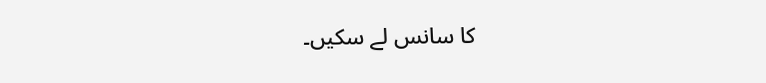کا سانس لے سکیں۔